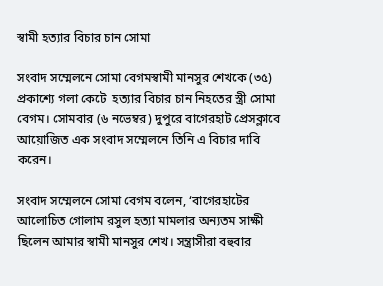স্বামী হত্যার বিচার চান সোমা

সংবাদ সম্মেলনে সোমা বেগমস্বামী মানসুর শেখকে (৩৫) প্রকাশ্যে গলা কেটে  হত্যার বিচার চান নিহতের স্ত্রী সোমা বেগম। সোমবার (৬ নভেম্বর) দুপুরে বাগেরহাট প্রেসক্লাবে আয়োজিত এক সংবাদ সম্মেলনে তিনি এ বিচার দাবি করেন।

সংবাদ সম্মেলনে সোমা বেগম বলেন, ‘বাগেরহাটের আলোচিত গোলাম রসুল হত্যা মামলার অন্যতম সাক্ষী ছিলেন আমার স্বামী মানসুর শেখ। সন্ত্রাসীরা বহুবার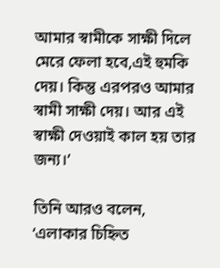আমার স্বামীকে সাক্ষী দিলে মেরে ফেলা হবে,এই হুমকি দেয়। কিন্তু এরপরও আমার স্বামী সাক্ষী দেয়। আর এই স্বাক্ষী দেওয়াই কাল হয় তার জন্য।’

তিনি আরও বলেন, ‘এলাকার চিহ্নিত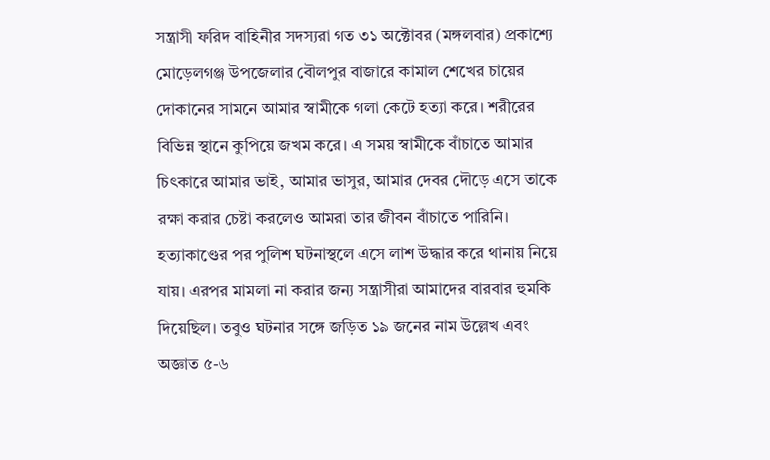সন্ত্রাসী ফরিদ বাহিনীর সদস্যরা গত ৩১ অক্টোবর (মঙ্গলবার) প্রকাশ্যে মোড়েলগঞ্জ উপজেলার বৌলপুর বাজারে কামাল শেখের চায়ের দোকানের সামনে আমার স্বামীকে গলা কেটে হত্যা করে। শরীরের বিভিন্ন স্থানে কুপিয়ে জখম করে। এ সময় স্বামীকে বাঁচাতে আমার চিৎকারে আমার ভাই, আমার ভাসুর, আমার দেবর দৌড়ে এসে তাকে রক্ষা করার চেষ্টা করলেও আমরা তার জীবন বাঁচাতে পারিনি। হত্যাকাণ্ডের পর পুলিশ ঘটনাস্থলে এসে লাশ উদ্ধার করে থানায় নিয়ে যায়। এরপর মামলা না করার জন্য সন্ত্রাসীরা আমাদের বারবার হুমকি দিয়েছিল। তবুও ঘটনার সঙ্গে জড়িত ১৯ জনের নাম উল্লেখ এবং অজ্ঞাত ৫-৬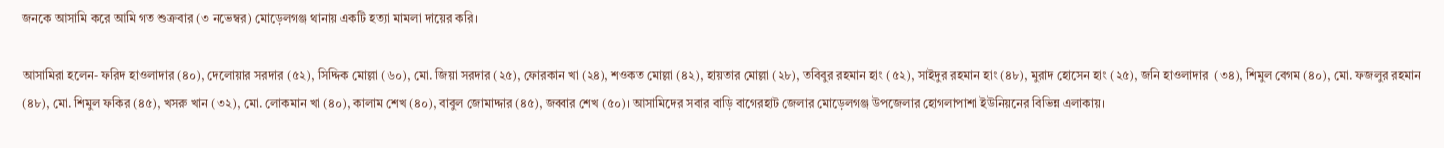জনকে আসামি করে আমি গত শুক্রবার (৩ নভেম্বর) মোড়েলগঞ্জ থানায় একটি হত্যা মামলা দায়ের করি।

আসামিরা হলেন- ফরিদ হাওলাদার (৪০), দেলোয়ার সরদার (৫২), সিদ্দিক মোল্লা (৬০), মো. জিয়া সরদার (২৫), ফোরকান খা (২৪), শওকত মোল্লা (৪২), হায়তার মোল্লা (২৮), তবিবুর রহমান হাং (৫২), সাইদুর রহমান হাং (৪৮), মুরাদ হোসেন হাং (২৫), জনি হাওলাদার  (৩৪), শিমুল বেগম (৪০), মো. ফজলুর রহমান (৪৮), মো. শিমুল ফকির (৪৫), খসরু খান (৩২), মো. লোকমান খা (৪০), কালাম শেখ (৪০), বাবুল জোমাদ্দার (৪৫), জব্বার শেখ (৫০)। আসামিদের সবার বাড়ি বাগেরহাট জেলার মোড়েলগঞ্জ উপজেলার হোগলাপাশা ইউনিয়নের বিভিন্ন এলাকায়।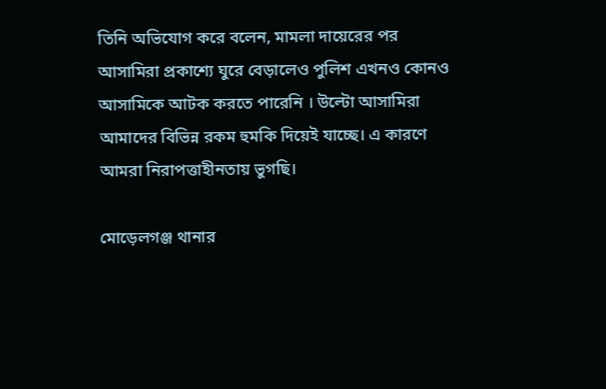তিনি অভিযোগ করে বলেন, মামলা দায়েরের পর আসামিরা প্রকাশ্যে ঘুরে বেড়ালেও পুলিশ এখনও কোনও আসামিকে আটক করতে পারেনি । উল্টো আসামিরা আমাদের বিভিন্ন রকম হুমকি দিয়েই যাচ্ছে। এ কারণে আমরা নিরাপত্তাহীনতায় ভুগছি।

মোড়েলগঞ্জ থানার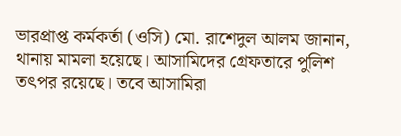ভারপ্রাপ্ত কর্মকর্তা (ওসি) মো. রাশেদুল আলম জানান, থানায় মামলা হয়েছে। আসামিদের গ্রেফতারে পুলিশ তৎপর রয়েছে। তবে আসামিরা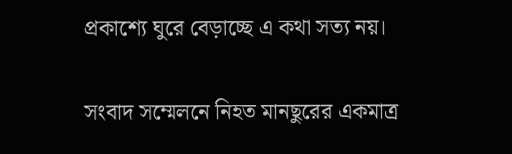প্রকাশ্যে ঘুরে বেড়াচ্ছে এ কথা সত্য নয়।

সংবাদ সম্মেলনে নিহত মানছুরের একমাত্র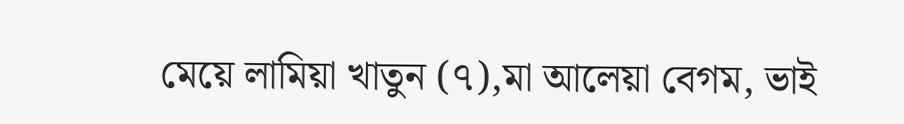মেয়ে লামিয়া খাতুন (৭),মা আলেয়া বেগম, ভাই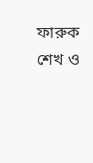ফারুক শেখ ও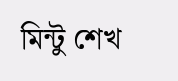মিন্টু শেখ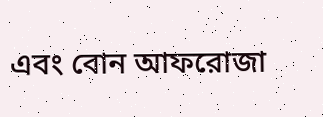এবং বোন আফরোজা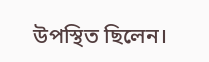উপস্থিত ছিলেন।